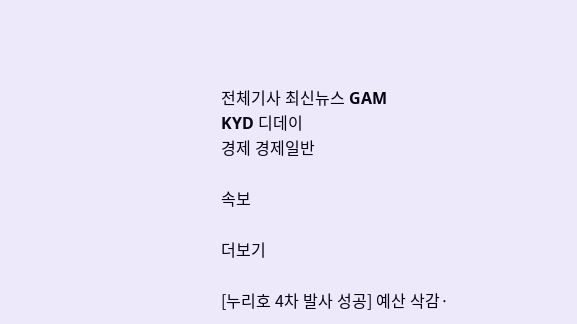전체기사 최신뉴스 GAM
KYD 디데이
경제 경제일반

속보

더보기

[누리호 4차 발사 성공] 예산 삭감·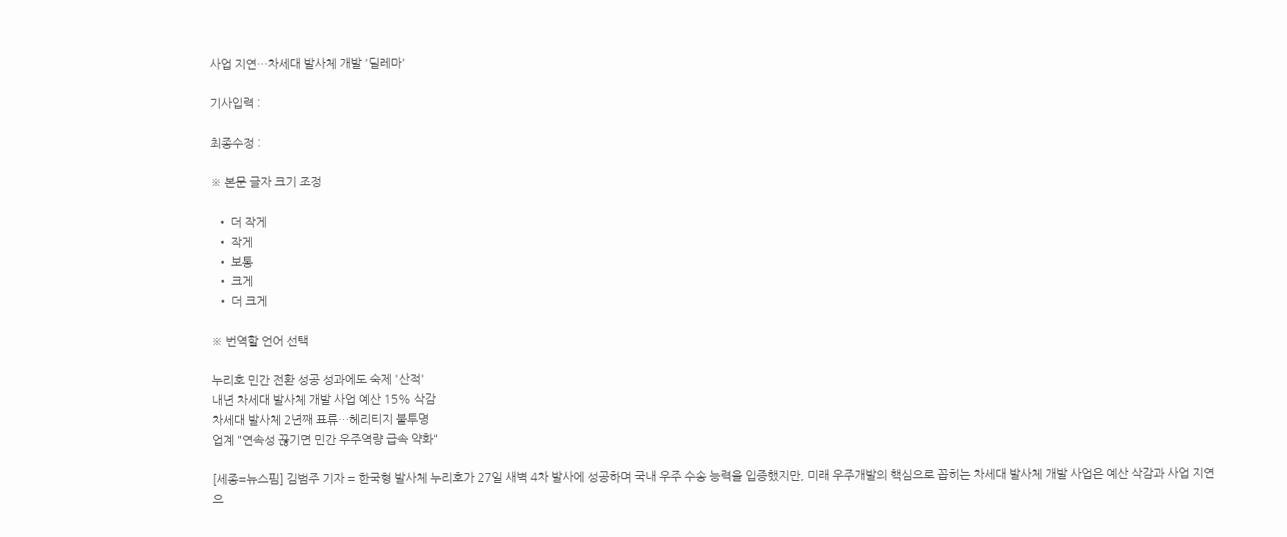사업 지연…차세대 발사체 개발 '딜레마'

기사입력 :

최종수정 :

※ 본문 글자 크기 조정

  • 더 작게
  • 작게
  • 보통
  • 크게
  • 더 크게

※ 번역할 언어 선택

누리호 민간 전환 성공 성과에도 숙제 '산적'
내년 차세대 발사체 개발 사업 예산 15% 삭감
차세대 발사체 2년째 표류…헤리티지 불투명
업계 "연속성 끊기면 민간 우주역량 급속 약화"

[세종=뉴스핌] 김범주 기자 = 한국형 발사체 누리호가 27일 새벽 4차 발사에 성공하며 국내 우주 수송 능력을 입증했지만, 미래 우주개발의 핵심으로 꼽히는 차세대 발사체 개발 사업은 예산 삭감과 사업 지연으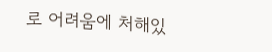로 어려움에 처해있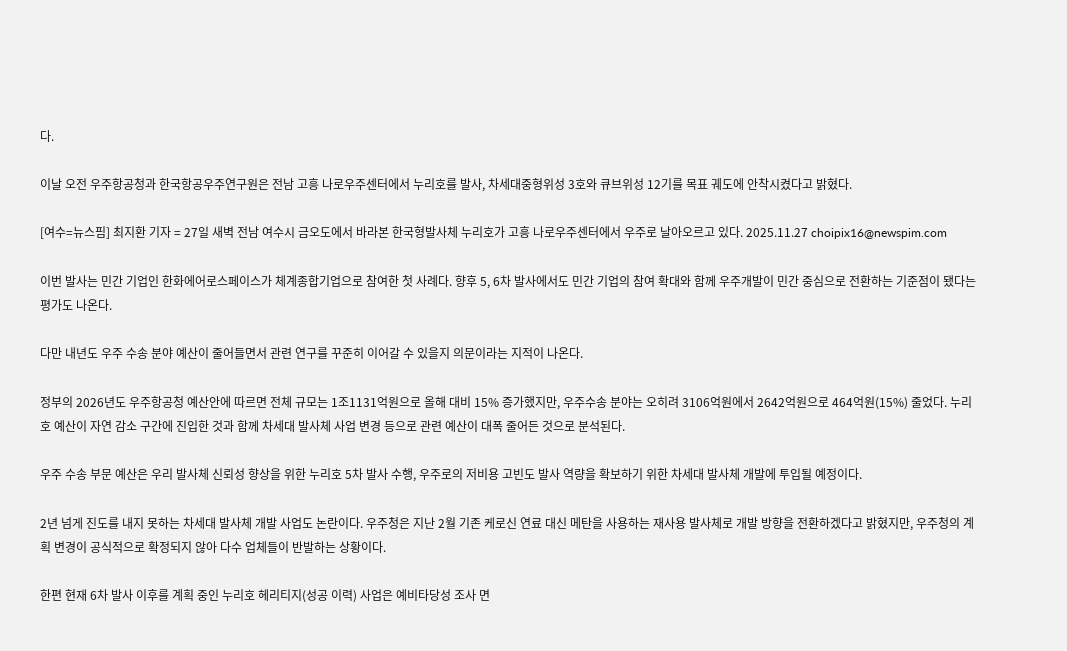다.

이날 오전 우주항공청과 한국항공우주연구원은 전남 고흥 나로우주센터에서 누리호를 발사, 차세대중형위성 3호와 큐브위성 12기를 목표 궤도에 안착시켰다고 밝혔다.

[여수=뉴스핌] 최지환 기자 = 27일 새벽 전남 여수시 금오도에서 바라본 한국형발사체 누리호가 고흥 나로우주센터에서 우주로 날아오르고 있다. 2025.11.27 choipix16@newspim.com

이번 발사는 민간 기업인 한화에어로스페이스가 체계종합기업으로 참여한 첫 사례다. 향후 5, 6차 발사에서도 민간 기업의 참여 확대와 함께 우주개발이 민간 중심으로 전환하는 기준점이 됐다는 평가도 나온다.

다만 내년도 우주 수송 분야 예산이 줄어들면서 관련 연구를 꾸준히 이어갈 수 있을지 의문이라는 지적이 나온다.

정부의 2026년도 우주항공청 예산안에 따르면 전체 규모는 1조1131억원으로 올해 대비 15% 증가했지만, 우주수송 분야는 오히려 3106억원에서 2642억원으로 464억원(15%) 줄었다. 누리호 예산이 자연 감소 구간에 진입한 것과 함께 차세대 발사체 사업 변경 등으로 관련 예산이 대폭 줄어든 것으로 분석된다.

우주 수송 부문 예산은 우리 발사체 신뢰성 향상을 위한 누리호 5차 발사 수행, 우주로의 저비용 고빈도 발사 역량을 확보하기 위한 차세대 발사체 개발에 투입될 예정이다.

2년 넘게 진도를 내지 못하는 차세대 발사체 개발 사업도 논란이다. 우주청은 지난 2월 기존 케로신 연료 대신 메탄을 사용하는 재사용 발사체로 개발 방향을 전환하겠다고 밝혔지만, 우주청의 계획 변경이 공식적으로 확정되지 않아 다수 업체들이 반발하는 상황이다.

한편 현재 6차 발사 이후를 계획 중인 누리호 헤리티지(성공 이력) 사업은 예비타당성 조사 면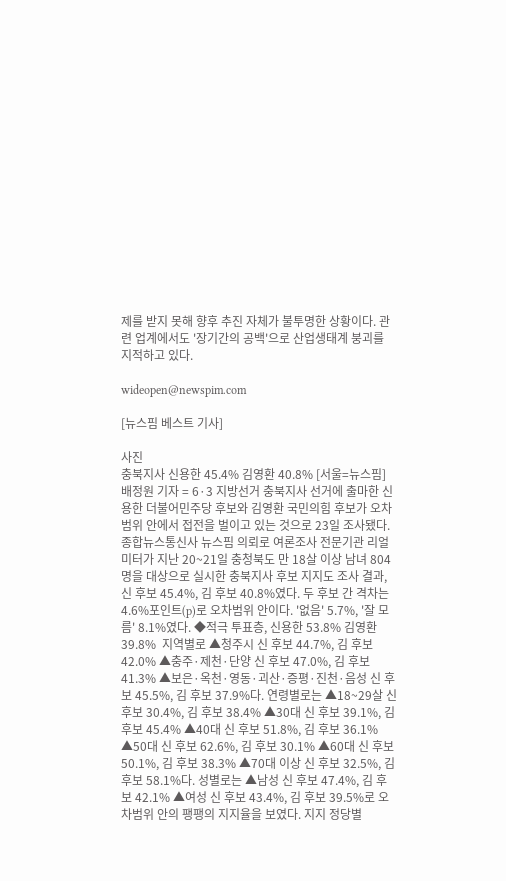제를 받지 못해 향후 추진 자체가 불투명한 상황이다. 관련 업계에서도 '장기간의 공백'으로 산업생태계 붕괴를 지적하고 있다.

wideopen@newspim.com

[뉴스핌 베스트 기사]

사진
충북지사 신용한 45.4% 김영환 40.8% [서울=뉴스핌] 배정원 기자 = 6·3 지방선거 충북지사 선거에 출마한 신용한 더불어민주당 후보와 김영환 국민의힘 후보가 오차범위 안에서 접전을 벌이고 있는 것으로 23일 조사됐다. 종합뉴스통신사 뉴스핌 의뢰로 여론조사 전문기관 리얼미터가 지난 20~21일 충청북도 만 18살 이상 남녀 804명을 대상으로 실시한 충북지사 후보 지지도 조사 결과, 신 후보 45.4%, 김 후보 40.8%였다. 두 후보 간 격차는 4.6%포인트(p)로 오차범위 안이다. '없음' 5.7%, '잘 모름' 8.1%였다. ◆적극 투표층, 신용한 53.8% 김영환 39.8%  지역별로 ▲청주시 신 후보 44.7%, 김 후보 42.0% ▲충주·제천·단양 신 후보 47.0%, 김 후보 41.3% ▲보은·옥천·영동·괴산·증평·진천·음성 신 후보 45.5%, 김 후보 37.9%다. 연령별로는 ▲18~29살 신 후보 30.4%, 김 후보 38.4% ▲30대 신 후보 39.1%, 김 후보 45.4% ▲40대 신 후보 51.8%, 김 후보 36.1% ▲50대 신 후보 62.6%, 김 후보 30.1% ▲60대 신 후보 50.1%, 김 후보 38.3% ▲70대 이상 신 후보 32.5%, 김 후보 58.1%다. 성별로는 ▲남성 신 후보 47.4%, 김 후보 42.1% ▲여성 신 후보 43.4%, 김 후보 39.5%로 오차범위 안의 팽팽의 지지율을 보였다. 지지 정당별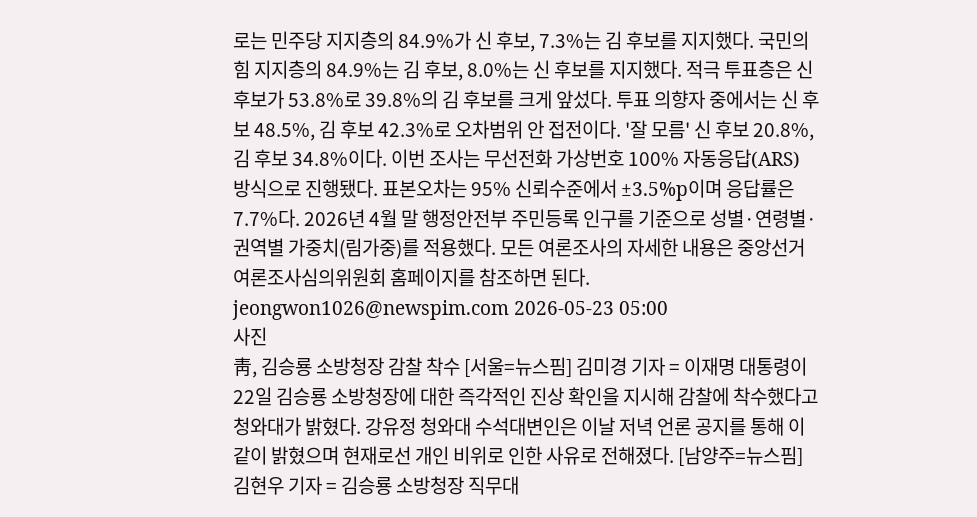로는 민주당 지지층의 84.9%가 신 후보, 7.3%는 김 후보를 지지했다. 국민의힘 지지층의 84.9%는 김 후보, 8.0%는 신 후보를 지지했다. 적극 투표층은 신 후보가 53.8%로 39.8%의 김 후보를 크게 앞섰다. 투표 의향자 중에서는 신 후보 48.5%, 김 후보 42.3%로 오차범위 안 접전이다. '잘 모름' 신 후보 20.8%, 김 후보 34.8%이다. 이번 조사는 무선전화 가상번호 100% 자동응답(ARS) 방식으로 진행됐다. 표본오차는 95% 신뢰수준에서 ±3.5%p이며 응답률은 7.7%다. 2026년 4월 말 행정안전부 주민등록 인구를 기준으로 성별·연령별·권역별 가중치(림가중)를 적용했다. 모든 여론조사의 자세한 내용은 중앙선거여론조사심의위원회 홈페이지를 참조하면 된다. jeongwon1026@newspim.com 2026-05-23 05:00
사진
靑, 김승룡 소방청장 감찰 착수 [서울=뉴스핌] 김미경 기자 = 이재명 대통령이 22일 김승룡 소방청장에 대한 즉각적인 진상 확인을 지시해 감찰에 착수했다고 청와대가 밝혔다. 강유정 청와대 수석대변인은 이날 저녁 언론 공지를 통해 이같이 밝혔으며 현재로선 개인 비위로 인한 사유로 전해졌다. [남양주=뉴스핌] 김현우 기자 = 김승룡 소방청장 직무대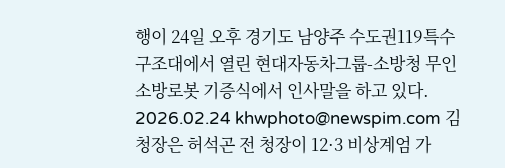행이 24일 오후 경기도 남양주 수도권119특수구조대에서 열린 현대자동차그룹-소방청 무인소방로봇 기증식에서 인사말을 하고 있다. 2026.02.24 khwphoto@newspim.com 김 청장은 허석곤 전 청장이 12·3 비상계엄 가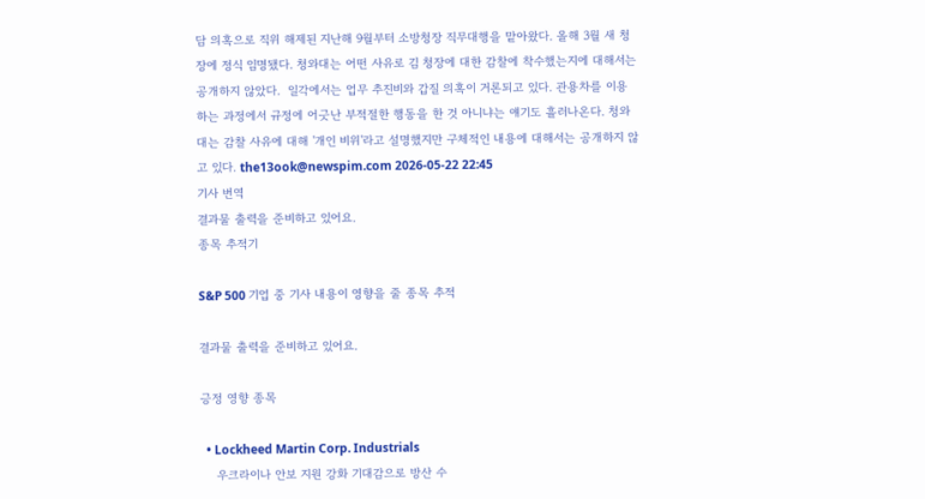담 의혹으로 직위 해제된 지난해 9월부터 소방청장 직무대행을 맡아왔다. 올해 3월 새 청장에 정식 임명됐다. 청와대는 어떤 사유로 김 청장에 대한 감찰에 착수했는지에 대해서는 공개하지 않았다.  일각에서는 업무 추진비와 갑질 의혹이 거론되고 있다. 관용차를 이용하는 과정에서 규정에 어긋난 부적절한 행동을 한 것 아니냐는 얘기도 흘러나온다. 청와대는 감찰 사유에 대해 '개인 비위'라고 설명했지만 구체적인 내용에 대해서는 공개하지 않고 있다. the13ook@newspim.com 2026-05-22 22:45
기사 번역
결과물 출력을 준비하고 있어요.
종목 추적기

S&P 500 기업 중 기사 내용이 영향을 줄 종목 추적

결과물 출력을 준비하고 있어요.

긍정 영향 종목

  • Lockheed Martin Corp. Industrials
    우크라이나 안보 지원 강화 기대감으로 방산 수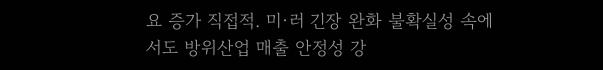요 증가 직접적. 미·러 긴장 완화 불확실성 속에서도 방위산업 매출 안정성 강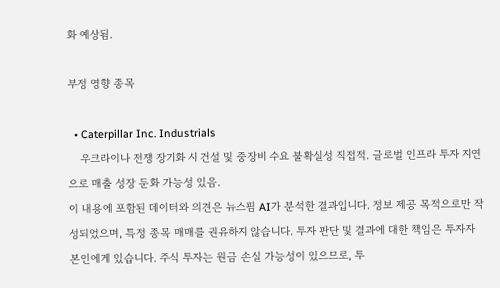화 예상됨.

부정 영향 종목

  • Caterpillar Inc. Industrials
    우크라이나 전쟁 장기화 시 건설 및 중장비 수요 불확실성 직접적. 글로벌 인프라 투자 지연으로 매출 성장 둔화 가능성 있음.
이 내용에 포함된 데이터와 의견은 뉴스핌 AI가 분석한 결과입니다. 정보 제공 목적으로만 작성되었으며, 특정 종목 매매를 권유하지 않습니다. 투자 판단 및 결과에 대한 책임은 투자자 본인에게 있습니다. 주식 투자는 원금 손실 가능성이 있으므로, 투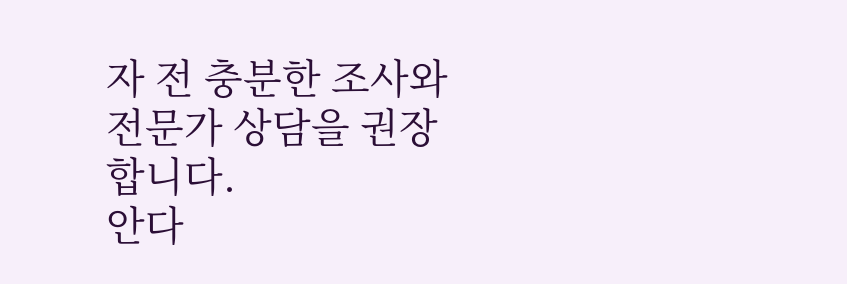자 전 충분한 조사와 전문가 상담을 권장합니다.
안다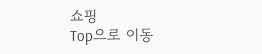쇼핑
Top으로 이동